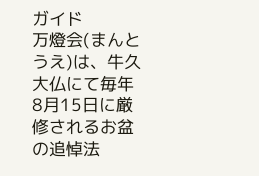ガイド
万燈会(まんとうえ)は、牛久大仏にて毎年8月15日に厳修されるお盆の追悼法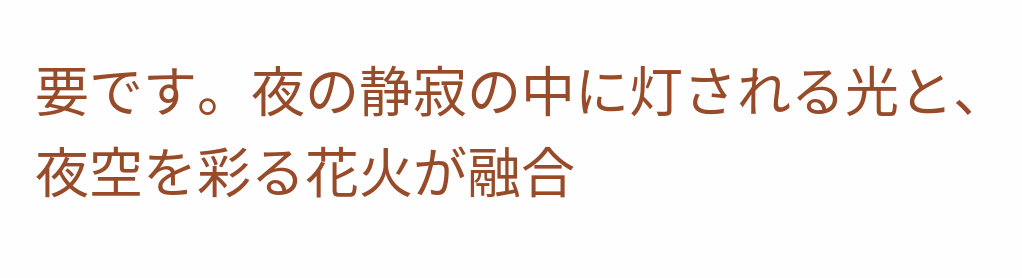要です。夜の静寂の中に灯される光と、夜空を彩る花火が融合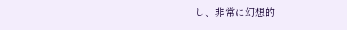し、非常に幻想的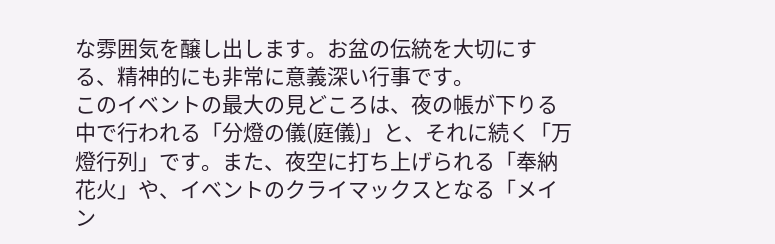な雰囲気を醸し出します。お盆の伝統を大切にする、精神的にも非常に意義深い行事です。
このイベントの最大の見どころは、夜の帳が下りる中で行われる「分燈の儀(庭儀)」と、それに続く「万燈行列」です。また、夜空に打ち上げられる「奉納花火」や、イベントのクライマックスとなる「メイン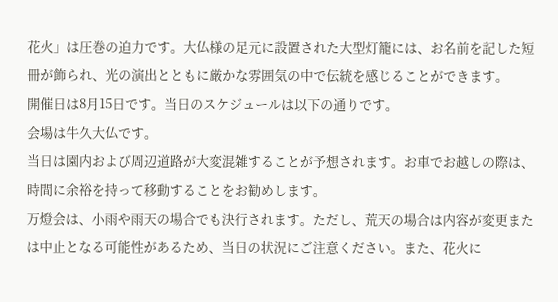花火」は圧巻の迫力です。大仏様の足元に設置された大型灯籠には、お名前を記した短冊が飾られ、光の演出とともに厳かな雰囲気の中で伝統を感じることができます。
開催日は8月15日です。当日のスケジュールは以下の通りです。
会場は牛久大仏です。
当日は園内および周辺道路が大変混雑することが予想されます。お車でお越しの際は、時間に余裕を持って移動することをお勧めします。
万燈会は、小雨や雨天の場合でも決行されます。ただし、荒天の場合は内容が変更または中止となる可能性があるため、当日の状況にご注意ください。また、花火に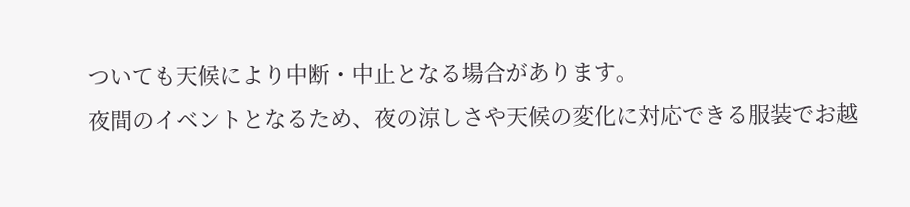ついても天候により中断・中止となる場合があります。
夜間のイベントとなるため、夜の涼しさや天候の変化に対応できる服装でお越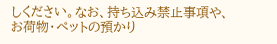しください。なお、持ち込み禁止事項や、お荷物・ペットの預かり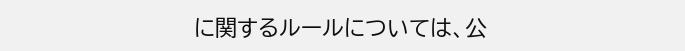に関するルールについては、公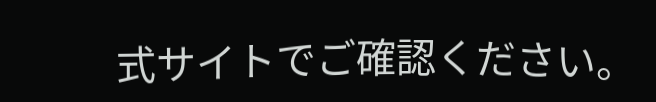式サイトでご確認ください。